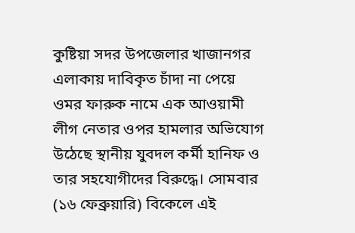কুষ্টিয়া সদর উপজেলার খাজানগর এলাকায় দাবিকৃত চাঁদা না পেয়ে ওমর ফারুক নামে এক আওয়ামী লীগ নেতার ওপর হামলার অভিযোগ উঠেছে স্থানীয় যুবদল কর্মী হানিফ ও তার সহযোগীদের বিরুদ্ধে। সোমবার (১৬ ফেব্রুয়ারি) বিকেলে এই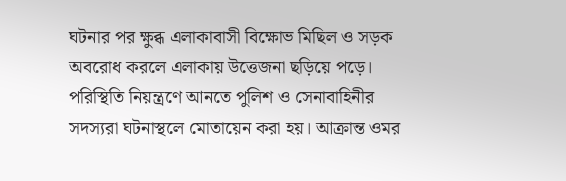ঘটনার পর ক্ষুব্ধ এলাকাবাসী বিক্ষোভ মিছিল ও সড়ক অবরোধ করলে এলাকায় উত্তেজনা ছড়িয়ে পড়ে। পরিস্থিতি নিয়ন্ত্রণে আনতে পুলিশ ও সেনাবাহিনীর সদস্যরা ঘটনাস্থলে মোতায়েন করা হয়। আক্রান্ত ওমর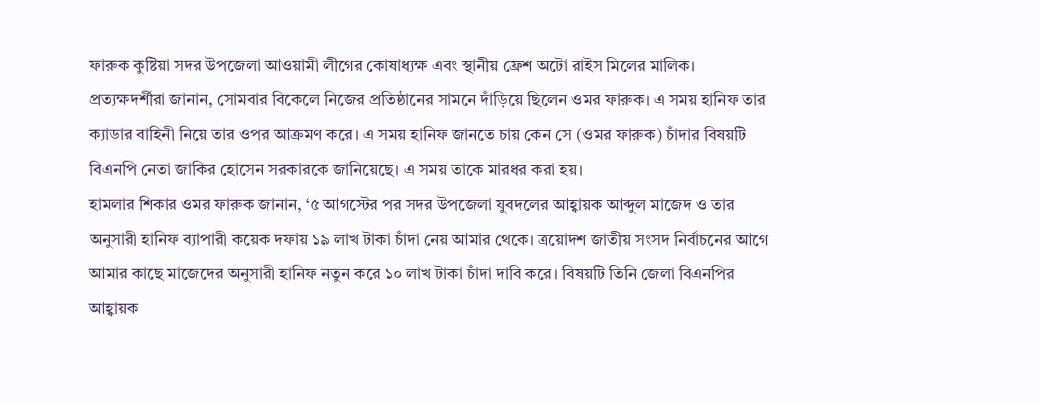ফারুক কুষ্টিয়া সদর উপজেলা আওয়ামী লীগের কোষাধ্যক্ষ এবং স্থানীয় ফ্রেশ অটো রাইস মিলের মালিক।
প্রত্যক্ষদর্শীরা জানান, সোমবার বিকেলে নিজের প্রতিষ্ঠানের সামনে দাঁড়িয়ে ছিলেন ওমর ফারুক। এ সময় হানিফ তার ক্যাডার বাহিনী নিয়ে তার ওপর আক্রমণ করে। এ সময় হানিফ জানতে চায় কেন সে (ওমর ফারুক) চাঁদার বিষয়টি বিএনপি নেতা জাকির হোসেন সরকারকে জানিয়েছে। এ সময় তাকে মারধর করা হয়।
হামলার শিকার ওমর ফারুক জানান, ‘৫ আগস্টের পর সদর উপজেলা যুবদলের আহ্বায়ক আব্দুল মাজেদ ও তার অনুসারী হানিফ ব্যাপারী কয়েক দফায় ১৯ লাখ টাকা চাঁদা নেয় আমার থেকে। ত্রয়োদশ জাতীয় সংসদ নির্বাচনের আগে আমার কাছে মাজেদের অনুসারী হানিফ নতুন করে ১০ লাখ টাকা চাঁদা দাবি করে। বিষয়টি তিনি জেলা বিএনপির আহ্বায়ক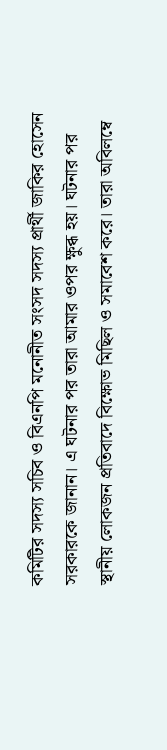কমিটির সদস্য সচিব ও বিএনপি মনোনীত সংসদ সদস্য প্রার্থী জাকির হোসেন সরকারকে জানান। এ ঘটনার পর তারা আমার ওপর ক্ষুব্ধ হয়। ঘটনার পর স্থানীয় লোকজন প্রতিবাদে বিক্ষোভ মিছিল ও সমাবেশ করে। তারা অবিলম্বে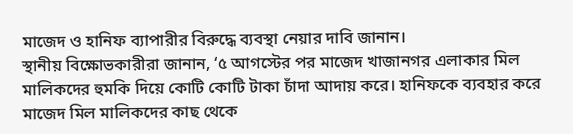মাজেদ ও হানিফ ব্যাপারীর বিরুদ্ধে ব্যবস্থা নেয়ার দাবি জানান।
স্থানীয় বিক্ষোভকারীরা জানান, ‘৫ আগস্টের পর মাজেদ খাজানগর এলাকার মিল মালিকদের হুমকি দিয়ে কোটি কোটি টাকা চাঁদা আদায় করে। হানিফকে ব্যবহার করে মাজেদ মিল মালিকদের কাছ থেকে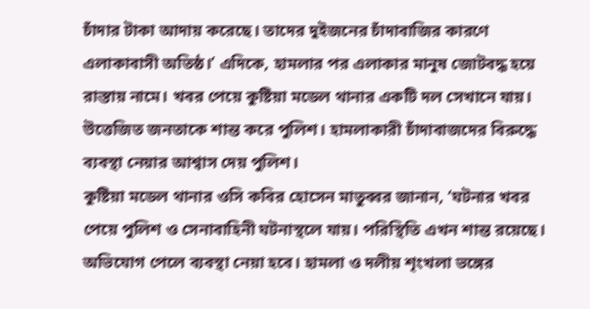চাঁদার টাকা আদায় করেছে। তাদের দুইজনের চাঁদাবাজির কারণে এলাকাবাসী অতিষ্ঠ।’ এদিকে, হামলার পর এলাকার মানুষ জোটবদ্ধ হয়ে রাস্তায় নামে। খবর পেয়ে কুষ্টিয়া মডেল থানার একটি দল সেখানে যায়। উত্তেজিত জনতাকে শান্ত করে পুলিশ। হামলাকারী চাঁদাবাজদের বিরুদ্ধে ব্যবস্থা নেয়ার আশ্বাস দেয় পুলিশ।
কুষ্টিয়া মডেল থানার ওসি কবির হোসেন মাতুব্বর জানান, ‘ঘটনার খবর পেয়ে পুলিশ ও সেনাবাহিনী ঘটনাস্থলে যায়। পরিস্থিতি এখন শান্ত রয়েছে। অভিযোগ পেলে ব্যবস্থা নেয়া হবে। হামলা ও দলীয় শৃংখলা ভঙ্গের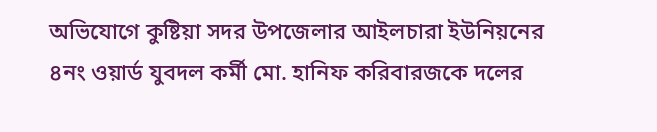অভিযোগে কুষ্টিয়া সদর উপজেলার আইলচারা ইউনিয়নের ৪নং ওয়ার্ড যুবদল কর্মী মো. হানিফ করিবারজকে দলের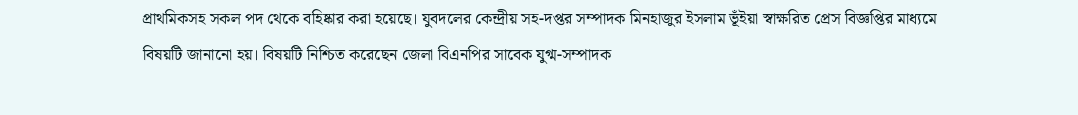প্রাথমিকসহ সকল পদ থেকে বহিষ্কার করা হয়েছে। যুবদলের কেন্দ্রীয় সহ-দপ্তর সম্পাদক মিনহাজুর ইসলাম ভূঁইয়া স্বাক্ষরিত প্রেস বিজ্ঞপ্তির মাধ্যমে বিষয়টি জানানো হয়। বিষয়টি নিশ্চিত করেছেন জেলা বিএনপির সাবেক যুগ্ম-সম্পাদক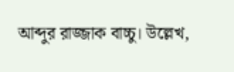আব্দুর রাজ্জাক বাচ্চু। উল্লেখ,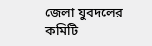জেলা যুবদলের কমিটি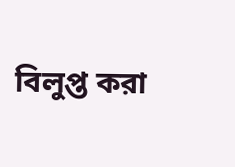বিলুপ্ত করা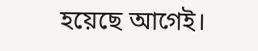হয়েছে আগেই।